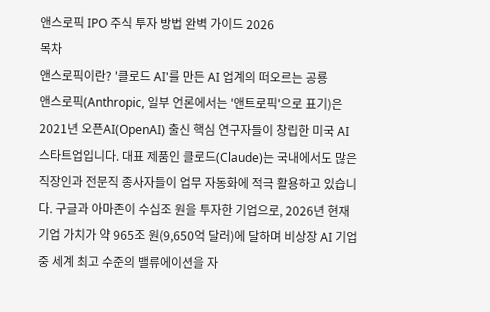앤스로픽 IPO 주식 투자 방법 완벽 가이드 2026
목차
앤스로픽이란? '클로드 AI'를 만든 AI 업계의 떠오르는 공룡
앤스로픽(Anthropic, 일부 언론에서는 '앤트로픽'으로 표기)은 2021년 오픈AI(OpenAI) 출신 핵심 연구자들이 창립한 미국 AI 스타트업입니다. 대표 제품인 클로드(Claude)는 국내에서도 많은 직장인과 전문직 종사자들이 업무 자동화에 적극 활용하고 있습니다. 구글과 아마존이 수십조 원을 투자한 기업으로, 2026년 현재 기업 가치가 약 965조 원(9,650억 달러)에 달하며 비상장 AI 기업 중 세계 최고 수준의 밸류에이션을 자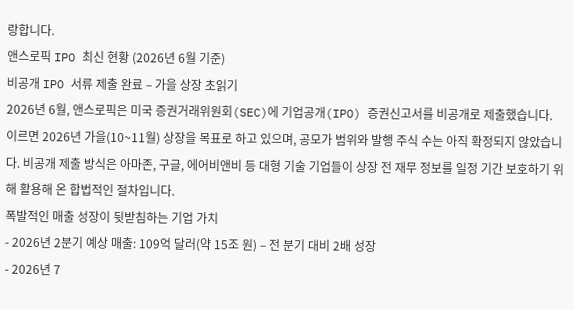랑합니다.
앤스로픽 IPO 최신 현황 (2026년 6월 기준)
비공개 IPO 서류 제출 완료 – 가을 상장 초읽기
2026년 6월, 앤스로픽은 미국 증권거래위원회(SEC)에 기업공개(IPO) 증권신고서를 비공개로 제출했습니다. 이르면 2026년 가을(10~11월) 상장을 목표로 하고 있으며, 공모가 범위와 발행 주식 수는 아직 확정되지 않았습니다. 비공개 제출 방식은 아마존, 구글, 에어비앤비 등 대형 기술 기업들이 상장 전 재무 정보를 일정 기간 보호하기 위해 활용해 온 합법적인 절차입니다.
폭발적인 매출 성장이 뒷받침하는 기업 가치
- 2026년 2분기 예상 매출: 109억 달러(약 15조 원) – 전 분기 대비 2배 성장
- 2026년 7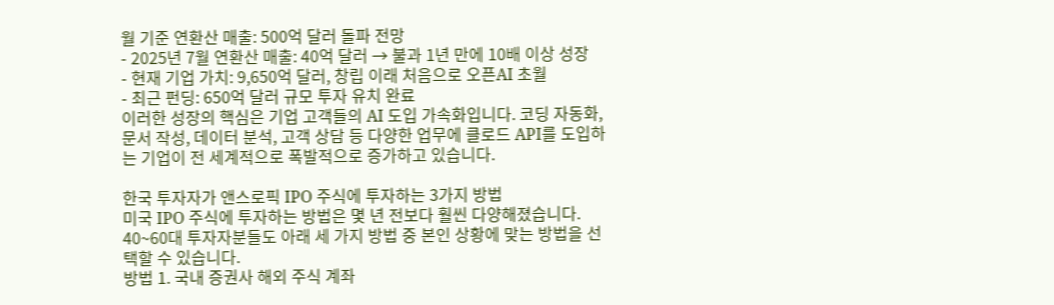월 기준 연환산 매출: 500억 달러 돌파 전망
- 2025년 7월 연환산 매출: 40억 달러 → 불과 1년 만에 10배 이상 성장
- 현재 기업 가치: 9,650억 달러, 창립 이래 처음으로 오픈AI 초월
- 최근 펀딩: 650억 달러 규모 투자 유치 완료
이러한 성장의 핵심은 기업 고객들의 AI 도입 가속화입니다. 코딩 자동화, 문서 작성, 데이터 분석, 고객 상담 등 다양한 업무에 클로드 API를 도입하는 기업이 전 세계적으로 폭발적으로 증가하고 있습니다.

한국 투자자가 앤스로픽 IPO 주식에 투자하는 3가지 방법
미국 IPO 주식에 투자하는 방법은 몇 년 전보다 훨씬 다양해졌습니다. 40~60대 투자자분들도 아래 세 가지 방법 중 본인 상황에 맞는 방법을 선택할 수 있습니다.
방법 1. 국내 증권사 해외 주식 계좌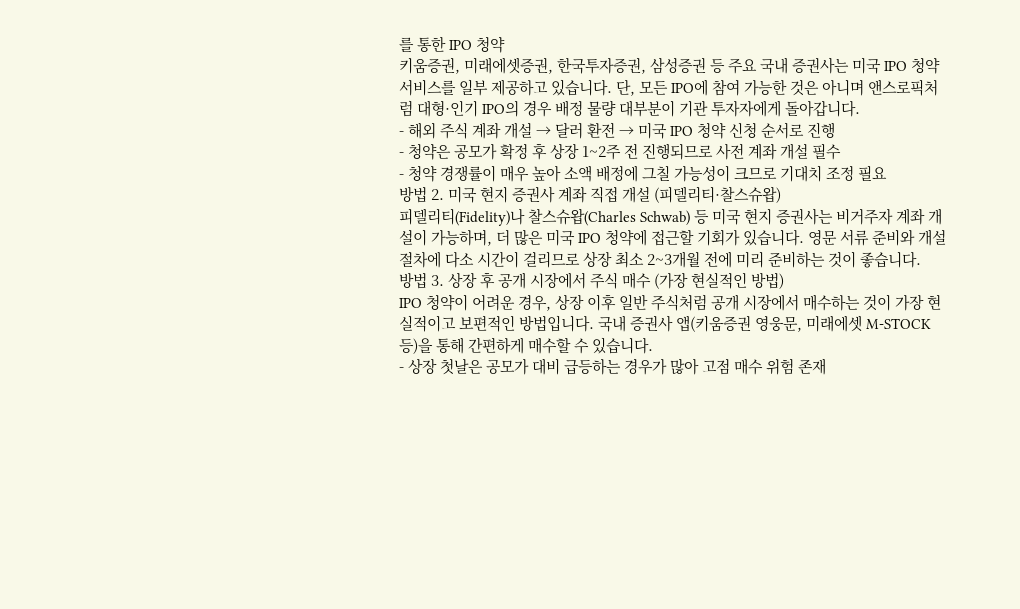를 통한 IPO 청약
키움증권, 미래에셋증권, 한국투자증권, 삼성증권 등 주요 국내 증권사는 미국 IPO 청약 서비스를 일부 제공하고 있습니다. 단, 모든 IPO에 참여 가능한 것은 아니며 앤스로픽처럼 대형·인기 IPO의 경우 배정 물량 대부분이 기관 투자자에게 돌아갑니다.
- 해외 주식 계좌 개설 → 달러 환전 → 미국 IPO 청약 신청 순서로 진행
- 청약은 공모가 확정 후 상장 1~2주 전 진행되므로 사전 계좌 개설 필수
- 청약 경쟁률이 매우 높아 소액 배정에 그칠 가능성이 크므로 기대치 조정 필요
방법 2. 미국 현지 증권사 계좌 직접 개설 (피델리티·찰스슈왑)
피델리티(Fidelity)나 찰스슈왑(Charles Schwab) 등 미국 현지 증권사는 비거주자 계좌 개설이 가능하며, 더 많은 미국 IPO 청약에 접근할 기회가 있습니다. 영문 서류 준비와 개설 절차에 다소 시간이 걸리므로 상장 최소 2~3개월 전에 미리 준비하는 것이 좋습니다.
방법 3. 상장 후 공개 시장에서 주식 매수 (가장 현실적인 방법)
IPO 청약이 어려운 경우, 상장 이후 일반 주식처럼 공개 시장에서 매수하는 것이 가장 현실적이고 보편적인 방법입니다. 국내 증권사 앱(키움증권 영웅문, 미래에셋 M-STOCK 등)을 통해 간편하게 매수할 수 있습니다.
- 상장 첫날은 공모가 대비 급등하는 경우가 많아 고점 매수 위험 존재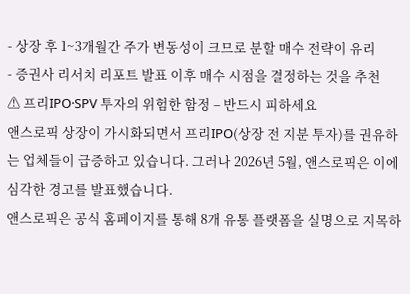- 상장 후 1~3개월간 주가 변동성이 크므로 분할 매수 전략이 유리
- 증권사 리서치 리포트 발표 이후 매수 시점을 결정하는 것을 추천
⚠ 프리IPO·SPV 투자의 위험한 함정 – 반드시 피하세요
앤스로픽 상장이 가시화되면서 프리IPO(상장 전 지분 투자)를 권유하는 업체들이 급증하고 있습니다. 그러나 2026년 5월, 앤스로픽은 이에 심각한 경고를 발표했습니다.
앤스로픽은 공식 홈페이지를 통해 8개 유통 플랫폼을 실명으로 지목하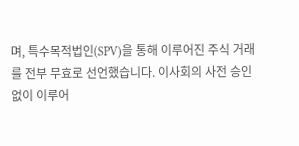며, 특수목적법인(SPV)을 통해 이루어진 주식 거래를 전부 무효로 선언했습니다. 이사회의 사전 승인 없이 이루어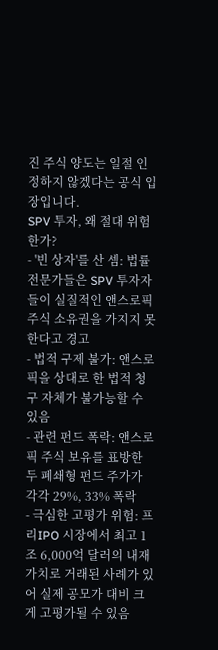진 주식 양도는 일절 인정하지 않겠다는 공식 입장입니다.
SPV 투자, 왜 절대 위험한가?
- '빈 상자'를 산 셈: 법률 전문가들은 SPV 투자자들이 실질적인 앤스로픽 주식 소유권을 가지지 못한다고 경고
- 법적 구제 불가: 앤스로픽을 상대로 한 법적 청구 자체가 불가능할 수 있음
- 관련 펀드 폭락: 앤스로픽 주식 보유를 표방한 두 폐쇄형 펀드 주가가 각각 29%, 33% 폭락
- 극심한 고평가 위험: 프리IPO 시장에서 최고 1조 6,000억 달러의 내재가치로 거래된 사례가 있어 실제 공모가 대비 크게 고평가될 수 있음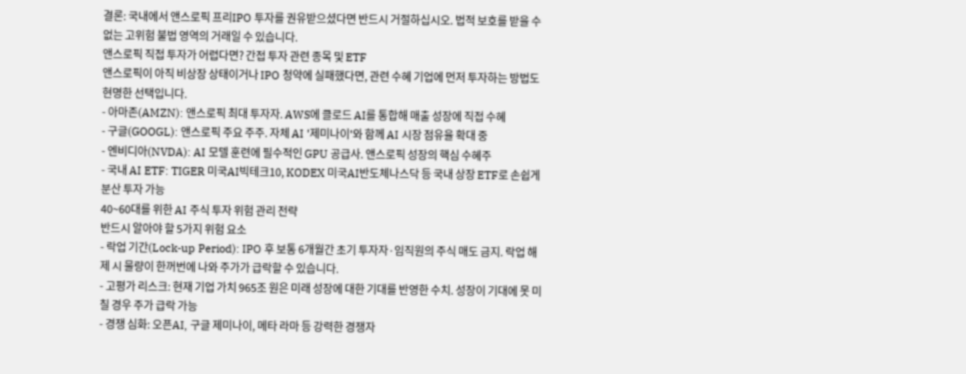결론: 국내에서 앤스로픽 프리IPO 투자를 권유받으셨다면 반드시 거절하십시오. 법적 보호를 받을 수 없는 고위험 불법 영역의 거래일 수 있습니다.
앤스로픽 직접 투자가 어렵다면? 간접 투자 관련 종목 및 ETF
앤스로픽이 아직 비상장 상태이거나 IPO 청약에 실패했다면, 관련 수혜 기업에 먼저 투자하는 방법도 현명한 선택입니다.
- 아마존(AMZN): 앤스로픽 최대 투자자. AWS에 클로드 AI를 통합해 매출 성장에 직접 수혜
- 구글(GOOGL): 앤스로픽 주요 주주. 자체 AI '제미나이'와 함께 AI 시장 점유율 확대 중
- 엔비디아(NVDA): AI 모델 훈련에 필수적인 GPU 공급사. 앤스로픽 성장의 핵심 수혜주
- 국내 AI ETF: TIGER 미국AI빅테크10, KODEX 미국AI반도체나스닥 등 국내 상장 ETF로 손쉽게 분산 투자 가능
40~60대를 위한 AI 주식 투자 위험 관리 전략
반드시 알아야 할 5가지 위험 요소
- 락업 기간(Lock-up Period): IPO 후 보통 6개월간 초기 투자자·임직원의 주식 매도 금지. 락업 해제 시 물량이 한꺼번에 나와 주가가 급락할 수 있습니다.
- 고평가 리스크: 현재 기업 가치 965조 원은 미래 성장에 대한 기대를 반영한 수치. 성장이 기대에 못 미칠 경우 주가 급락 가능
- 경쟁 심화: 오픈AI, 구글 제미나이, 메타 라마 등 강력한 경쟁자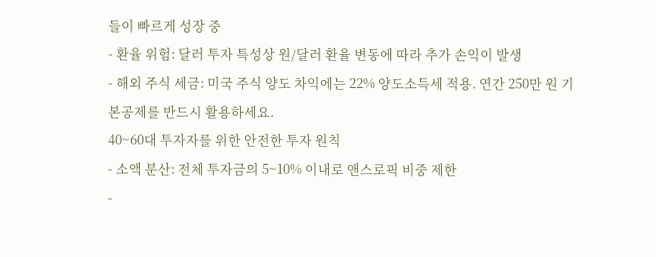들이 빠르게 성장 중
- 환율 위험: 달러 투자 특성상 원/달러 환율 변동에 따라 추가 손익이 발생
- 해외 주식 세금: 미국 주식 양도 차익에는 22% 양도소득세 적용. 연간 250만 원 기본공제를 반드시 활용하세요.
40~60대 투자자를 위한 안전한 투자 원칙
- 소액 분산: 전체 투자금의 5~10% 이내로 앤스로픽 비중 제한
-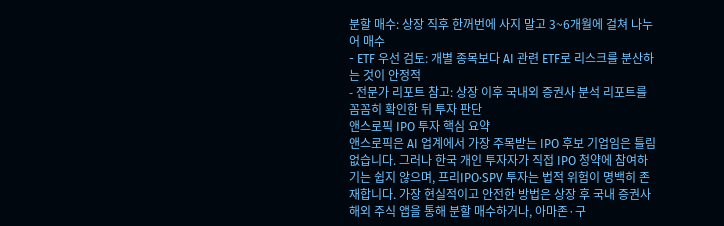분할 매수: 상장 직후 한꺼번에 사지 말고 3~6개월에 걸쳐 나누어 매수
- ETF 우선 검토: 개별 종목보다 AI 관련 ETF로 리스크를 분산하는 것이 안정적
- 전문가 리포트 참고: 상장 이후 국내외 증권사 분석 리포트를 꼼꼼히 확인한 뒤 투자 판단
앤스로픽 IPO 투자 핵심 요약
앤스로픽은 AI 업계에서 가장 주목받는 IPO 후보 기업임은 틀림없습니다. 그러나 한국 개인 투자자가 직접 IPO 청약에 참여하기는 쉽지 않으며, 프리IPO·SPV 투자는 법적 위험이 명백히 존재합니다. 가장 현실적이고 안전한 방법은 상장 후 국내 증권사 해외 주식 앱을 통해 분할 매수하거나, 아마존·구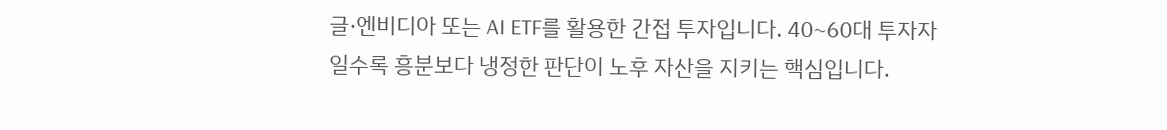글·엔비디아 또는 AI ETF를 활용한 간접 투자입니다. 40~60대 투자자일수록 흥분보다 냉정한 판단이 노후 자산을 지키는 핵심입니다.